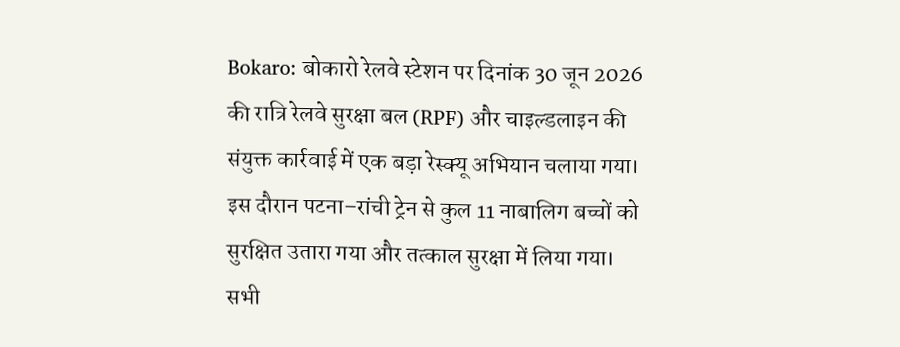Bokaro: बोकारो रेलवे स्टेशन पर दिनांक 30 जून 2026 की रात्रि रेलवे सुरक्षा बल (RPF) और चाइल्डलाइन की संयुक्त कार्रवाई में एक बड़ा रेस्क्यू अभियान चलाया गया। इस दौरान पटना–रांची ट्रेन से कुल 11 नाबालिग बच्चों को सुरक्षित उतारा गया और तत्काल सुरक्षा में लिया गया। सभी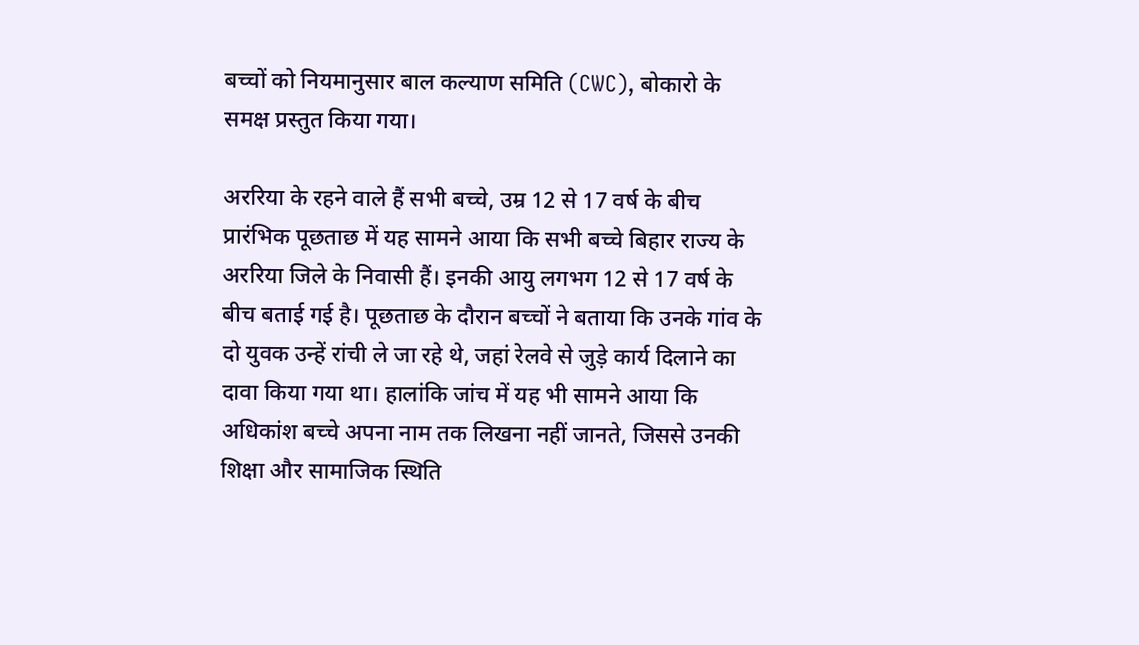बच्चों को नियमानुसार बाल कल्याण समिति (CWC), बोकारो के समक्ष प्रस्तुत किया गया।

अररिया के रहने वाले हैं सभी बच्चे, उम्र 12 से 17 वर्ष के बीच
प्रारंभिक पूछताछ में यह सामने आया कि सभी बच्चे बिहार राज्य के अररिया जिले के निवासी हैं। इनकी आयु लगभग 12 से 17 वर्ष के बीच बताई गई है। पूछताछ के दौरान बच्चों ने बताया कि उनके गांव के दो युवक उन्हें रांची ले जा रहे थे, जहां रेलवे से जुड़े कार्य दिलाने का दावा किया गया था। हालांकि जांच में यह भी सामने आया कि अधिकांश बच्चे अपना नाम तक लिखना नहीं जानते, जिससे उनकी शिक्षा और सामाजिक स्थिति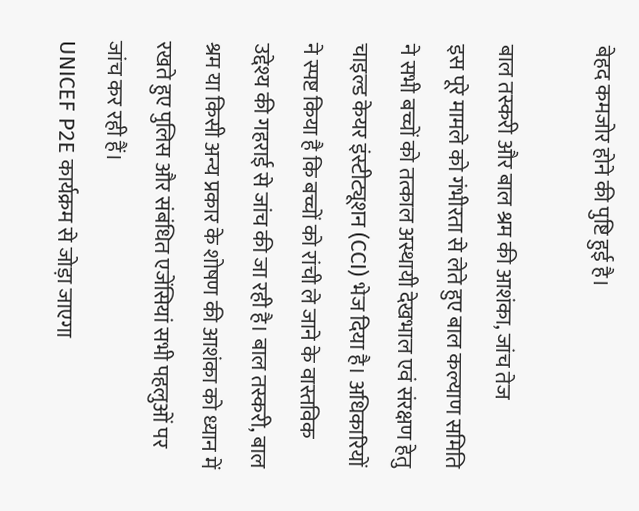बेहद कमजोर होने की पुष्टि हुई है।

बाल तस्करी और बाल श्रम की आशंका, जांच तेज
इस पूरे मामले को गंभीरता से लेते हुए बाल कल्याण समिति ने सभी बच्चों को तत्काल अस्थायी देखभाल एवं संरक्षण हेतु चाइल्ड केयर इंस्टीट्यूशन (CCI) भेज दिया है। अधिकारियों ने स्पष्ट किया है कि बच्चों को रांची ले जाने के वास्तविक उद्देश्य की गहराई से जांच की जा रही है। बाल तस्करी, बाल श्रम या किसी अन्य प्रकार के शोषण की आशंका को ध्यान में रखते हुए पुलिस और संबंधित एजेंसियां सभी पहलुओं पर जांच कर रही हैं।
UNICEF P2E कार्यक्रम से जोड़ा जाएगा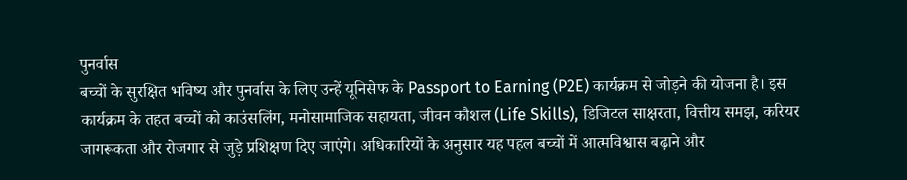पुनर्वास
बच्चों के सुरक्षित भविष्य और पुनर्वास के लिए उन्हें यूनिसेफ के Passport to Earning (P2E) कार्यक्रम से जोड़ने की योजना है। इस कार्यक्रम के तहत बच्चों को काउंसलिंग, मनोसामाजिक सहायता, जीवन कौशल (Life Skills), डिजिटल साक्षरता, वित्तीय समझ, करियर जागरूकता और रोजगार से जुड़े प्रशिक्षण दिए जाएंगे। अधिकारियों के अनुसार यह पहल बच्चों में आत्मविश्वास बढ़ाने और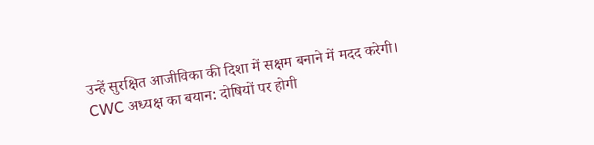उन्हें सुरक्षित आजीविका की दिशा में सक्षम बनाने में मदद करेगी।
CWC अध्यक्ष का बयान: दोषियों पर होगी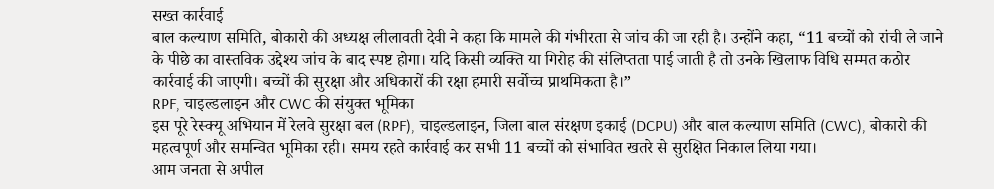सख्त कार्रवाई
बाल कल्याण समिति, बोकारो की अध्यक्ष लीलावती देवी ने कहा कि मामले की गंभीरता से जांच की जा रही है। उन्होंने कहा, “11 बच्चों को रांची ले जाने के पीछे का वास्तविक उद्देश्य जांच के बाद स्पष्ट होगा। यदि किसी व्यक्ति या गिरोह की संलिप्तता पाई जाती है तो उनके खिलाफ विधि सम्मत कठोर कार्रवाई की जाएगी। बच्चों की सुरक्षा और अधिकारों की रक्षा हमारी सर्वोच्च प्राथमिकता है।”
RPF, चाइल्डलाइन और CWC की संयुक्त भूमिका
इस पूरे रेस्क्यू अभियान में रेलवे सुरक्षा बल (RPF), चाइल्डलाइन, जिला बाल संरक्षण इकाई (DCPU) और बाल कल्याण समिति (CWC), बोकारो की महत्वपूर्ण और समन्वित भूमिका रही। समय रहते कार्रवाई कर सभी 11 बच्चों को संभावित खतरे से सुरक्षित निकाल लिया गया।
आम जनता से अपील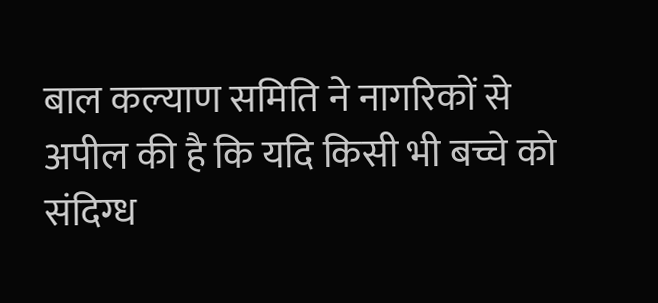बाल कल्याण समिति ने नागरिकों से अपील की है कि यदि किसी भी बच्चे को संदिग्ध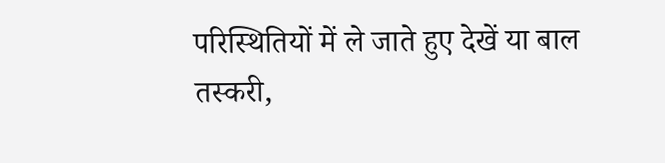परिस्थितियों में ले जाते हुए देखें या बाल तस्करी,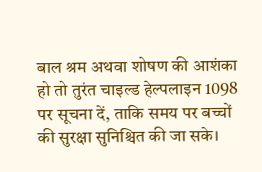बाल श्रम अथवा शोषण की आशंका हो तो तुरंत चाइल्ड हेल्पलाइन 1098 पर सूचना दें, ताकि समय पर बच्चों की सुरक्षा सुनिश्चित की जा सके।